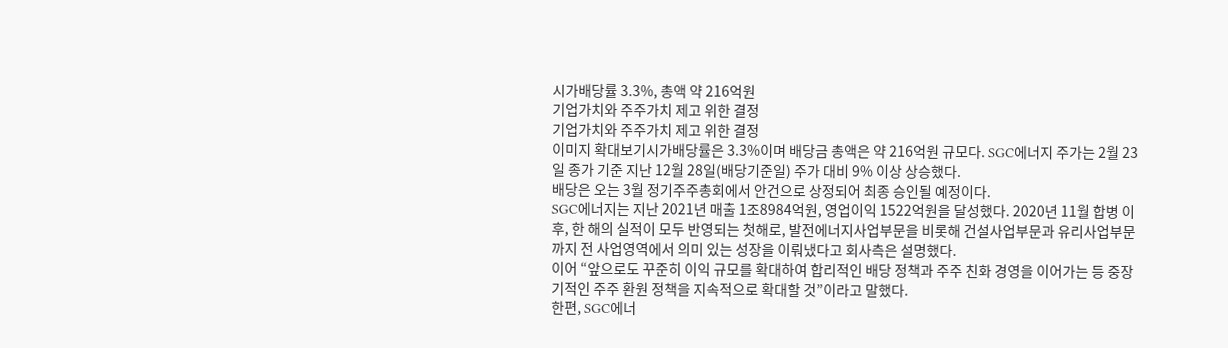시가배당률 3.3%, 총액 약 216억원
기업가치와 주주가치 제고 위한 결정
기업가치와 주주가치 제고 위한 결정
이미지 확대보기시가배당률은 3.3%이며 배당금 총액은 약 216억원 규모다. SGC에너지 주가는 2월 23일 종가 기준 지난 12월 28일(배당기준일) 주가 대비 9% 이상 상승했다.
배당은 오는 3월 정기주주총회에서 안건으로 상정되어 최종 승인될 예정이다.
SGC에너지는 지난 2021년 매출 1조8984억원, 영업이익 1522억원을 달성했다. 2020년 11월 합병 이후, 한 해의 실적이 모두 반영되는 첫해로, 발전에너지사업부문을 비롯해 건설사업부문과 유리사업부문까지 전 사업영역에서 의미 있는 성장을 이뤄냈다고 회사측은 설명했다.
이어 “앞으로도 꾸준히 이익 규모를 확대하여 합리적인 배당 정책과 주주 친화 경영을 이어가는 등 중장기적인 주주 환원 정책을 지속적으로 확대할 것”이라고 말했다.
한편, SGC에너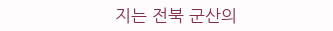지는 전북 군산의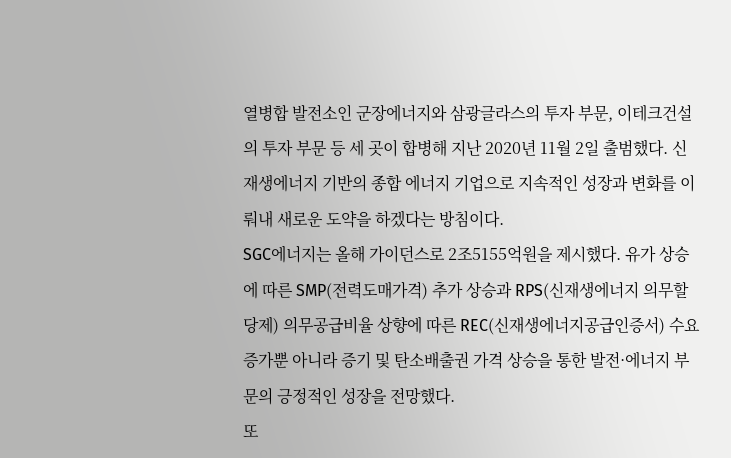열병합 발전소인 군장에너지와 삼광글라스의 투자 부문, 이테크건설의 투자 부문 등 세 곳이 합병해 지난 2020년 11월 2일 출범했다. 신재생에너지 기반의 종합 에너지 기업으로 지속적인 성장과 변화를 이뤄내 새로운 도약을 하겠다는 방침이다.
SGC에너지는 올해 가이던스로 2조5155억원을 제시했다. 유가 상승에 따른 SMP(전력도매가격) 추가 상승과 RPS(신재생에너지 의무할당제) 의무공급비율 상향에 따른 REC(신재생에너지공급인증서) 수요 증가뿐 아니라 증기 및 탄소배출권 가격 상승을 통한 발전·에너지 부문의 긍정적인 성장을 전망했다.
또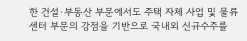한 건설·부동산 부문에서도 주택 자체 사업 및 물류센터 부문의 강점을 기반으로 국내외 신규수주를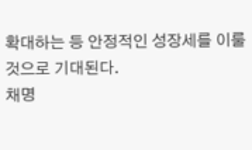확대하는 등 안정적인 성장세를 이룰 것으로 기대된다.
채명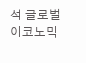석 글로벌이코노믹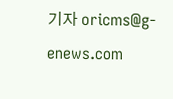기자 oricms@g-enews.com